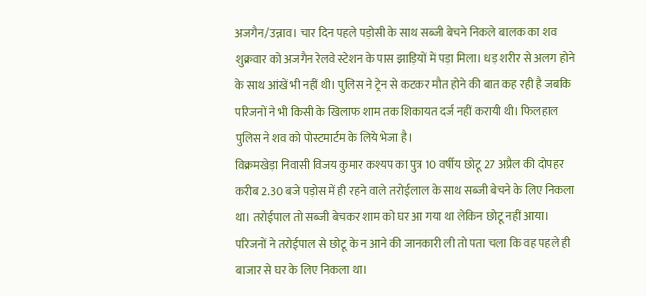अजगैन/उन्नाव। चार दिन पहले पड़ोसी के साथ सब्जी बेचने निकले बालक का शव शुक्रवार को अजगैन रेलवे स्टेशन के पास झाड़ियों में पड़ा मिला। धड़ शरीर से अलग होने के साथ आंखें भी नहीं थी। पुलिस ने ट्रेन से कटकर मौत होने की बात कह रही है जबकि परिजनों ने भी किसी के खिलाफ शाम तक शिकायत दर्ज नहीं करायी थी। फिलहाल पुलिस ने शव को पोस्टमार्टम के लिये भेजा है।
विक्रमखेड़ा निवासी विजय कुमार कश्यप का पुत्र 10 वर्षीय छोटू 27 अप्रैल की दोपहर करीब 2.30 बजे पड़ोस में ही रहने वाले तरोईलाल के साथ सब्जी बेचने के लिए निकला था। तरोईपाल तो सब्जी बेचकर शाम को घर आ गया था लेकिन छोटू नहीं आया। परिजनों ने तरोईपाल से छोटू के न आने की जानकारी ली तो पता चला कि वह पहले ही बाजार से घर के लिए निकला था।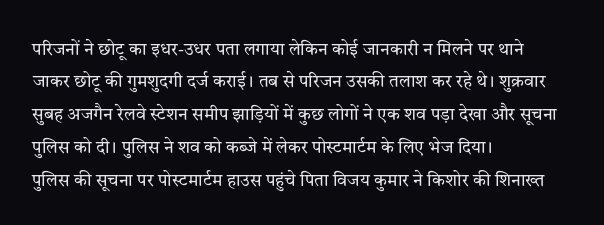परिजनों ने छोटू का इधर-उधर पता लगाया लेकिन कोई जानकारी न मिलने पर थाने जाकर छोटू की गुमशुदगी दर्ज कराई। तब से परिजन उसकी तलाश कर रहे थे। शुक्रवार सुबह अजगैन रेलवे स्टेशन समीप झाड़ियों में कुछ लोगों ने एक शव पड़ा देखा और सूचना पुलिस को दी। पुलिस ने शव को कब्जे में लेकर पोस्टमार्टम के लिए भेज दिया।
पुलिस की सूचना पर पोस्टमार्टम हाउस पहुंचे पिता विजय कुमार ने किशोर की शिनाख्त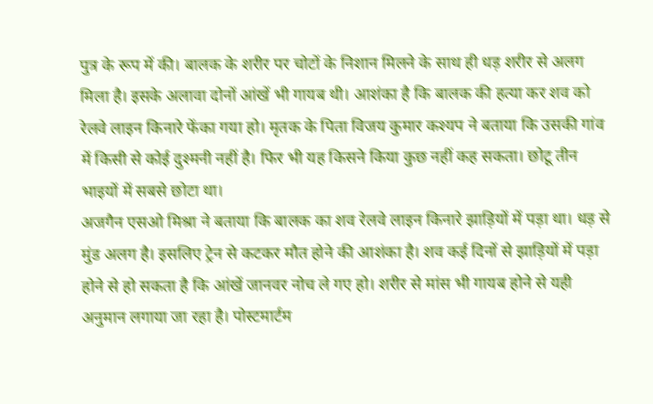पुत्र के रूप में की। बालक के शरीर पर चोटों के निशान मिलने के साथ ही धड़ शरीर से अलग मिला है। इसके अलावा दोनों आंखें भी गायब थी। आशंका है कि बालक की हत्या कर शव को रेलवे लाइन किनारे फेंका गया हो। मृतक के पिता विजय कुमार कश्यप ने बताया कि उसकी गांव में किसी से कोई दुश्मनी नहीं है। फिर भी यह किसने किया कुछ नहीं कह सकता। छोटू तीन भाइयों में सबसे छोटा था।
अजगैन एसओ मिश्रा ने बताया कि बालक का शव रेलवे लाइन किनारे झाड़ियों में पड़ा था। धड़ से मुंड अलग है। इसलिए ट्रेन से कटकर मौत होने की आशंका है। शव कई दिनों से झाड़ियों में पड़ा होने से हो सकता है कि आंखें जानवर नोच ले गए हो। शरीर से मांस भी गायब होने से यही अनुमान लगाया जा रहा है। पोस्टमार्टम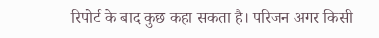रिपोर्ट के बाद कुछ कहा सकता है। परिजन अगर किसी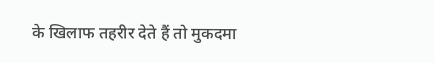के खिलाफ तहरीर देते हैं तो मुकदमा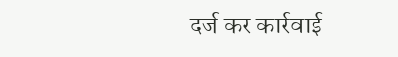दर्ज कर कार्रवाई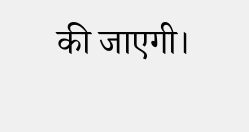की जाएगी।